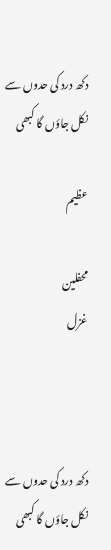دکھ درد کی حدوں سے نکل جاؤں گا کبھی

عظیم

محفلین
غزل



دکھ درد کی حدوں سے نکل جاؤں گا کبھی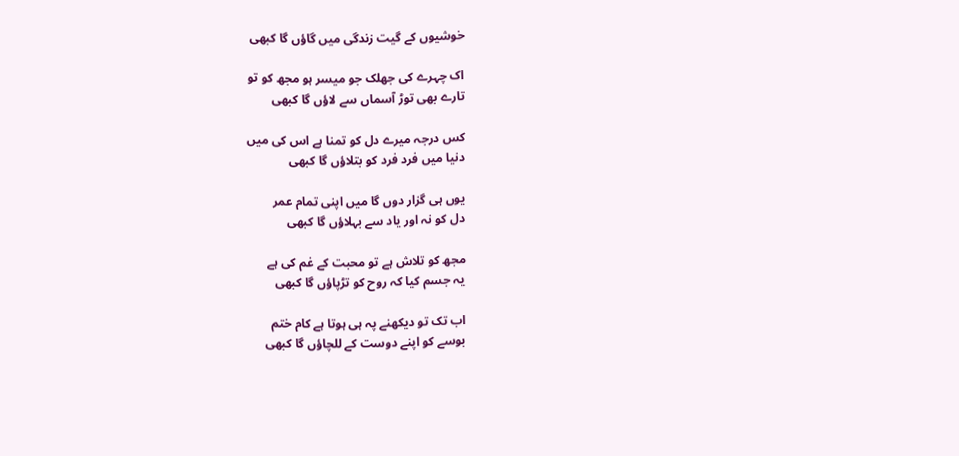خوشیوں کے گیت زندگی میں گاؤں گا کبھی

اک چہرے کی جھلک جو میسر ہو مجھ کو تو
تارے بھی توڑ آسماں سے لاؤں گا کبھی

کس درجہ میرے دل کو تمنا ہے اس کی میں
دنیا میں فرد فرد کو بتلاؤں گا کبھی

یوں ہی گزار دوں گا میں اپنی تمام عمر
دل کو نہ اور یاد سے بہلاؤں گا کبھی

مجھ کو تلاش ہے تو محبت کے غم کی ہے
یہ جسم کیا کہ روح کو تڑپاؤں گا کبھی

اب تک تو دیکھنے پہ ہی ہوتا ہے کام ختم
بوسے کو اپنے دوست کے للچاؤں گا کبھی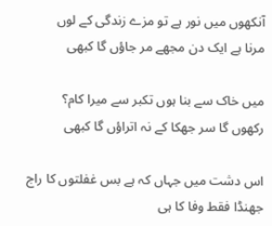آنکھوں میں نور ہے تو مزے زندگی کے لوں
مرنا ہے ایک دن مجھے مر جاؤں گا کبھی

میں خاک سے بنا ہوں تکبر سے میرا کام؟
رکھوں گا سر جھکا کے نہ اتراؤں گا کبھی

اس دشت میں جہاں کہ ہے بس غفلتوں کا راج
جھنڈا فقط وفا کا ہی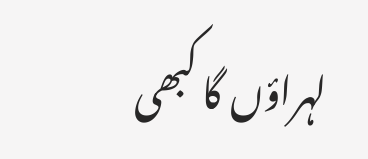لہراؤں گا کبھی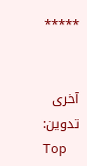*****


آخری تدوین:
Top